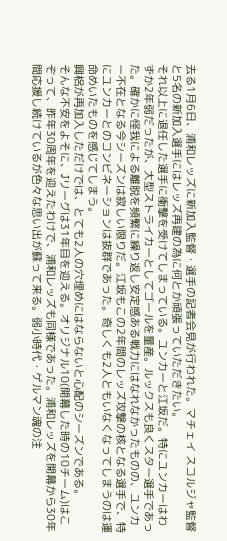去る1月6日、浦和レッズに新加入監督・選手の記者会見が行われた。マチェイ スコルジャ監督と5名の新加入選手にはレッズ再建の為に何とか頑張っていただきたい。
それ以上に退任した選手に衝撃を受けてしまっている。ユンカーと江坂だ。特にユンカーはわずか2年弱だったが、大型ストライカーとしてゴールを量産。ルックスも良くスター選手であった。確かに怪我による離脱を頻繁に繰り返し安定感ある戦力にはなれなかったものの、ユンカー不在となる今シーズンは寂しい限りだ。江坂もこの2年間のレッズ攻撃の核となる選手で、特にユンカーとのコンビネーションは抜群であった。奇しくも2人ともいなくなってしまうのは運命めいたものを感じてしまう。
興梠が再加入しただけでは、とても2人の穴埋めにはならないと心配のシーズンである。
そんな不安をよそに、Jリーグは31年目を迎える。オリジナル10(開幕した時の10チーム)はこぞって、昨年30周年を迎えたわけで、浦和レッズも同様であった。浦和レッズを開幕から30年間応援し続けているが色々な思い出が蘇って来る。弱小時代・ゲルマン魂の注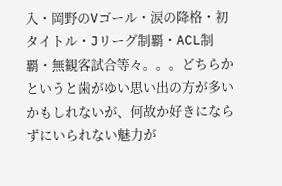入・岡野のVゴール・涙の降格・初タイトル・Jリーグ制覇・ACL制覇・無観客試合等々。。。どちらかというと歯がゆい思い出の方が多いかもしれないが、何故か好きにならずにいられない魅力が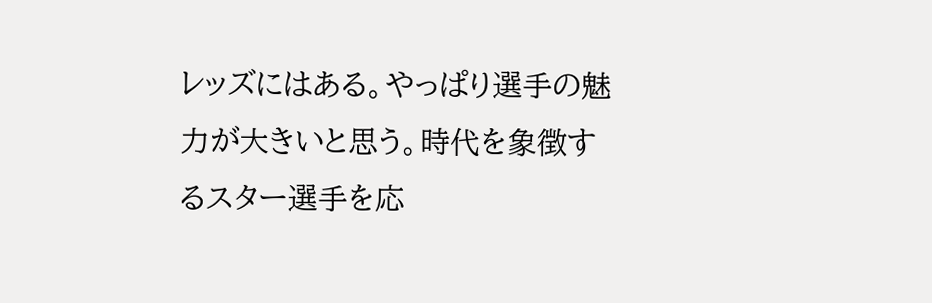レッズにはある。やっぱり選手の魅力が大きいと思う。時代を象徴するスター選手を応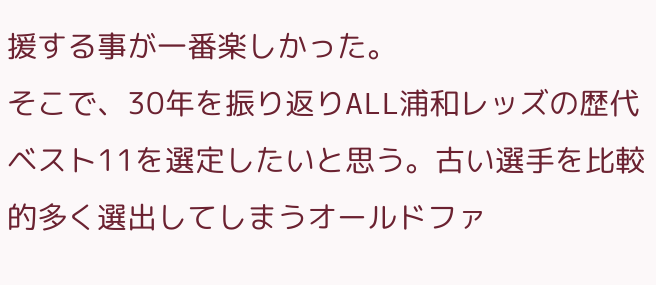援する事が一番楽しかった。
そこで、30年を振り返りALL浦和レッズの歴代ベスト11を選定したいと思う。古い選手を比較的多く選出してしまうオールドファ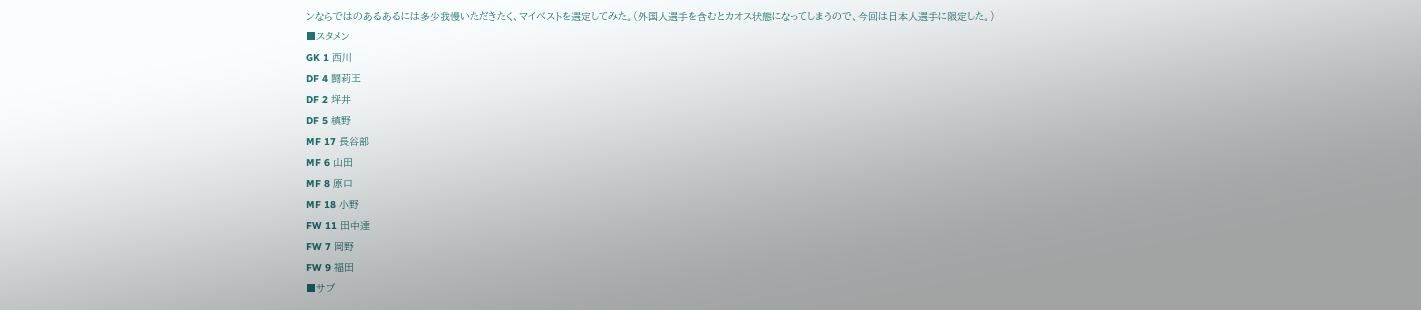ンならではのあるあるには多少我慢いただきたく、マイベストを選定してみた。(外国人選手を含むとカオス状態になってしまうので、今回は日本人選手に限定した。)
■スタメン
GK 1 西川
DF 4 闘莉王
DF 2 坪井
DF 5 槙野
MF 17 長谷部
MF 6 山田
MF 8 原口
MF 18 小野
FW 11 田中達
FW 7 岡野
FW 9 福田
■サブ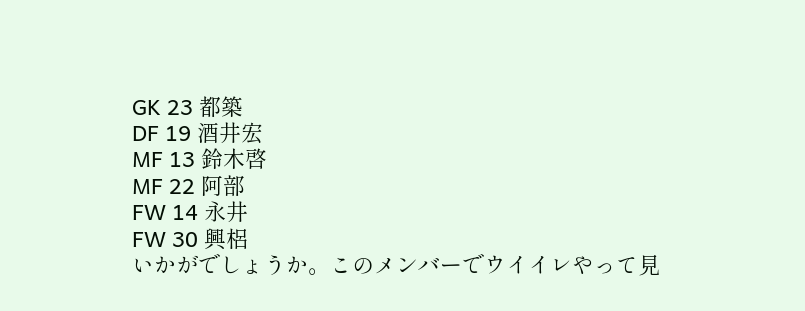GK 23 都築
DF 19 酒井宏
MF 13 鈴木啓
MF 22 阿部
FW 14 永井
FW 30 興梠
いかがでしょうか。このメンバーでウイイレやって見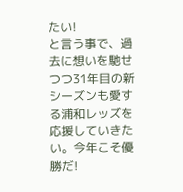たい!
と言う事で、過去に想いを馳せつつ31年目の新シーズンも愛する浦和レッズを応援していきたい。今年こそ優勝だ!